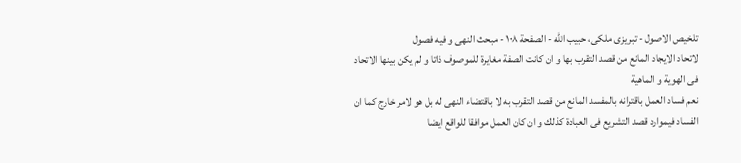تلخيص الاصول - تبریزی ملکی، حبیب الله - الصفحة ١٠٨ - مبحث النهى و فيه فصول
لاتحاد الايجاد المانع من قصد التقرب بها و ان كانت الصفة مغايرة للموصوف ذاتا و لم يكن بينها الاتحاد فى الهوية و الماهية
نعم فساد العمل باقترانه بالمفسد المانع من قصد التقرب به لا باقتضاء النهى له بل هو لامر خارج كما ان الفساد فيموارد قصد التشريع فى العبادة كذلك و ان كان العمل موافقا للواقع ايضا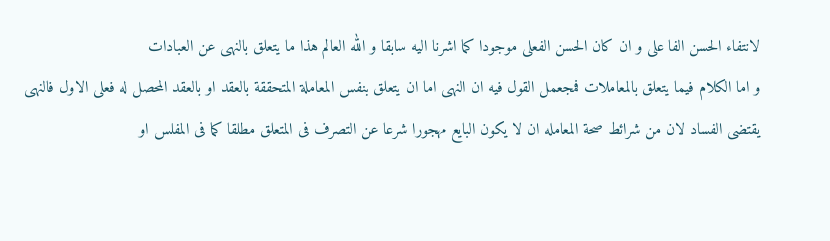لانتفاء الحسن الفا على و ان كان الحسن الفعلى موجودا كما اشرنا اليه سابقا و الله العالم هذا ما يتعلق بالنهى عن العبادات
و اما الكلام فيما يتعلق بالمعاملات فمجعمل القول فيه ان النهى اما ان يتعلق بنفس المعاملة المتحققة بالعقد او بالعقد المحصل له فعلى الاول فالنهى يقتضى الفساد لان من شرائط صحة المعامله ان لا يكون البايع مهجورا شرعا عن التصرف فى المتعلق مطلقا كما فى المفلس او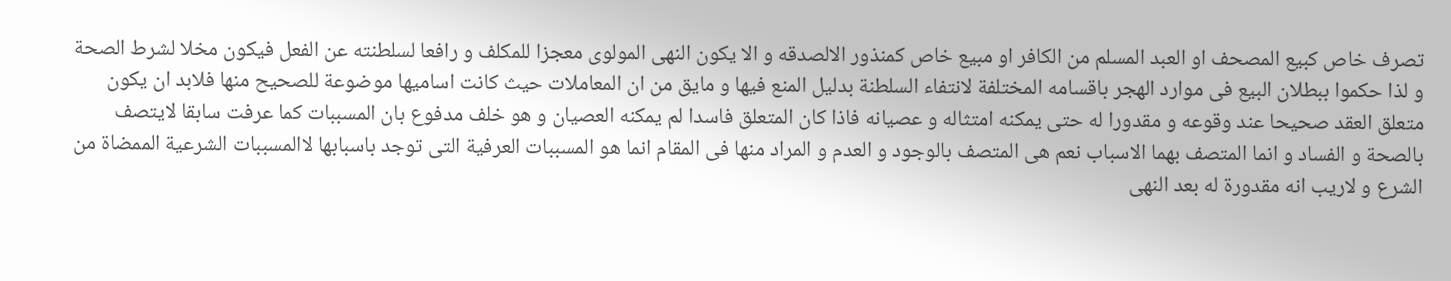تصرف خاص كبيع المصحف او العبد المسلم من الكافر او مبيع خاص كمنذور الالصدقه و الا يكون النهى المولوى معجزا للمكلف و رافعا لسلطنته عن الفعل فيكون مخلا لشرط الصحة و لذا حكموا ببطلان البيع فى موارد الهجر باقسامه المختلفة لانتفاء السلطنة بدليل المنع فيها و مايق من ان المعاملات حيث كانت اساميها موضوعة للصحيح منها فلابد ان يكون متعلق العقد صحيحا عند وقوعه و مقدورا له حتى يمكنه امتثاله و عصيانه فاذا كان المتعلق فاسدا لم يمكنه العصيان و هو خلف مدفوع بان المسببات كما عرفت سابقا لايتصف بالصحة و الفساد و انما المتصف بهما الاسباب نعم هى المتصف بالوجود و العدم و المراد منها فى المقام انما هو المسببات العرفية التى توجد باسبابها لاالمسببات الشرعية الممضاة من الشرع و لاريب انه مقدورة له بعد النهى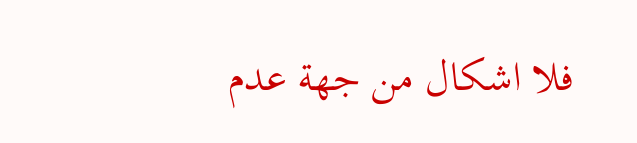فلا اشكال من جهة عدم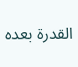القدرة بعده